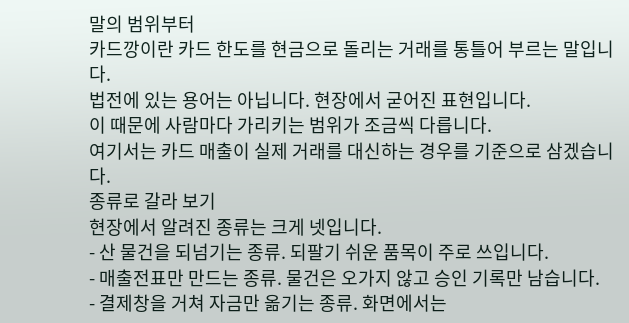말의 범위부터
카드깡이란 카드 한도를 현금으로 돌리는 거래를 통틀어 부르는 말입니다.
법전에 있는 용어는 아닙니다. 현장에서 굳어진 표현입니다.
이 때문에 사람마다 가리키는 범위가 조금씩 다릅니다.
여기서는 카드 매출이 실제 거래를 대신하는 경우를 기준으로 삼겠습니다.
종류로 갈라 보기
현장에서 알려진 종류는 크게 넷입니다.
- 산 물건을 되넘기는 종류. 되팔기 쉬운 품목이 주로 쓰입니다.
- 매출전표만 만드는 종류. 물건은 오가지 않고 승인 기록만 남습니다.
- 결제창을 거쳐 자금만 옮기는 종류. 화면에서는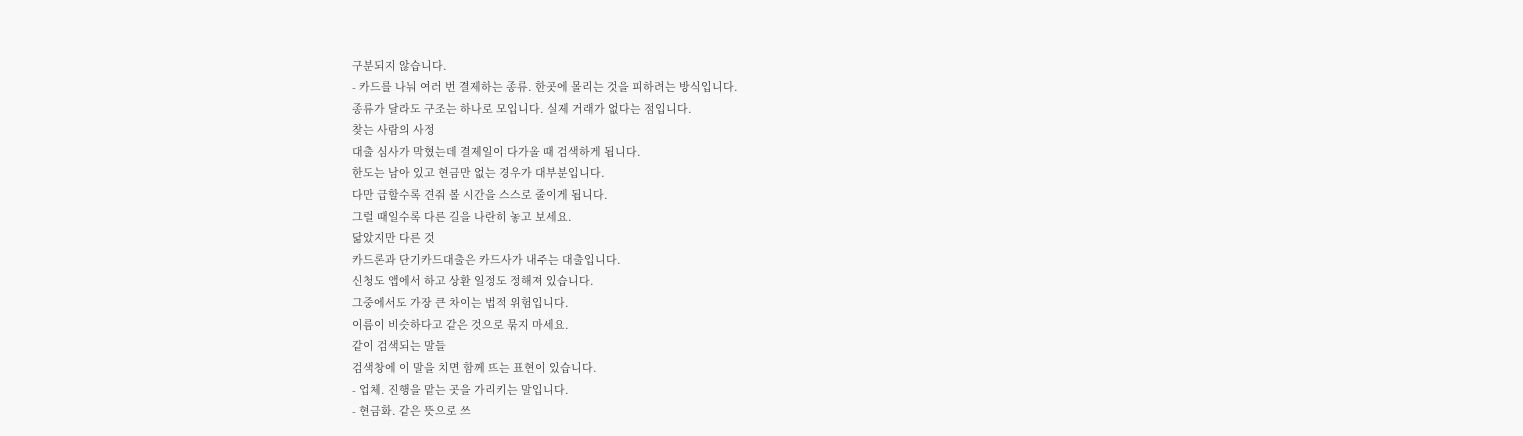구분되지 않습니다.
- 카드를 나눠 여러 번 결제하는 종류. 한곳에 몰리는 것을 피하려는 방식입니다.
종류가 달라도 구조는 하나로 모입니다. 실제 거래가 없다는 점입니다.
찾는 사람의 사정
대출 심사가 막혔는데 결제일이 다가올 때 검색하게 됩니다.
한도는 남아 있고 현금만 없는 경우가 대부분입니다.
다만 급할수록 견줘 볼 시간을 스스로 줄이게 됩니다.
그럴 때일수록 다른 길을 나란히 놓고 보세요.
닮았지만 다른 것
카드론과 단기카드대출은 카드사가 내주는 대출입니다.
신청도 앱에서 하고 상환 일정도 정해져 있습니다.
그중에서도 가장 큰 차이는 법적 위험입니다.
이름이 비슷하다고 같은 것으로 묶지 마세요.
같이 검색되는 말들
검색창에 이 말을 치면 함께 뜨는 표현이 있습니다.
- 업체. 진행을 맡는 곳을 가리키는 말입니다.
- 현금화. 같은 뜻으로 쓰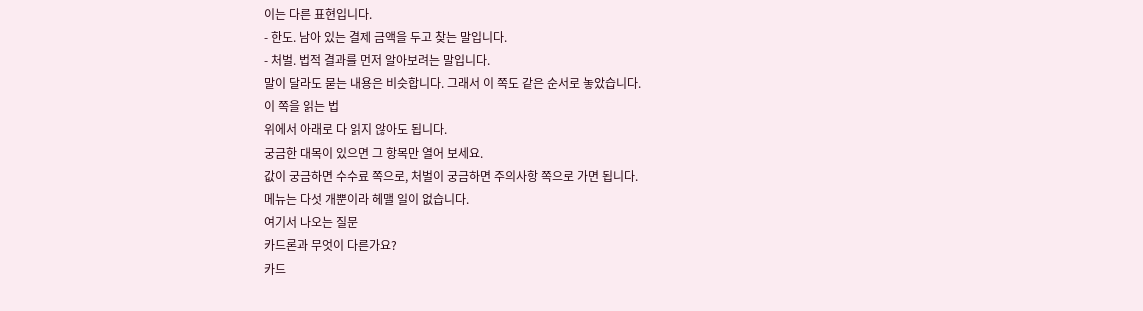이는 다른 표현입니다.
- 한도. 남아 있는 결제 금액을 두고 찾는 말입니다.
- 처벌. 법적 결과를 먼저 알아보려는 말입니다.
말이 달라도 묻는 내용은 비슷합니다. 그래서 이 쪽도 같은 순서로 놓았습니다.
이 쪽을 읽는 법
위에서 아래로 다 읽지 않아도 됩니다.
궁금한 대목이 있으면 그 항목만 열어 보세요.
값이 궁금하면 수수료 쪽으로, 처벌이 궁금하면 주의사항 쪽으로 가면 됩니다.
메뉴는 다섯 개뿐이라 헤맬 일이 없습니다.
여기서 나오는 질문
카드론과 무엇이 다른가요?
카드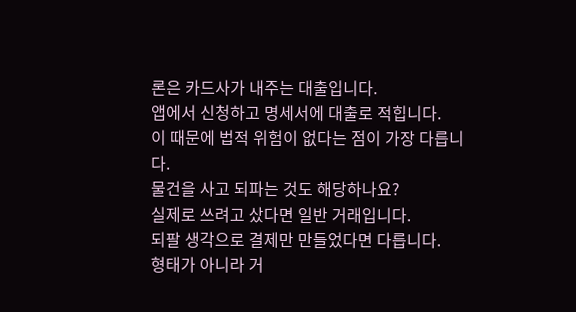론은 카드사가 내주는 대출입니다.
앱에서 신청하고 명세서에 대출로 적힙니다.
이 때문에 법적 위험이 없다는 점이 가장 다릅니다.
물건을 사고 되파는 것도 해당하나요?
실제로 쓰려고 샀다면 일반 거래입니다.
되팔 생각으로 결제만 만들었다면 다릅니다.
형태가 아니라 거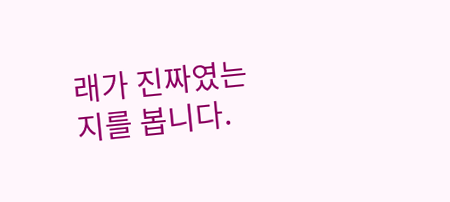래가 진짜였는지를 봅니다.